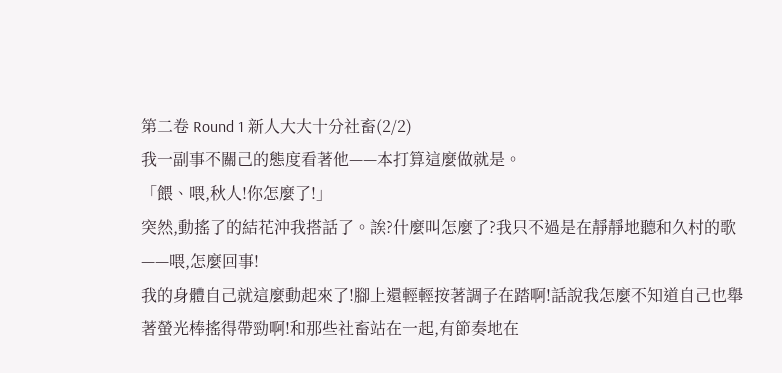第二卷 Round 1 新人大大十分社畜(2/2)
我一副事不關己的態度看著他——本打算這麼做就是。
「餵、喂,秋人!你怎麼了!」
突然,動搖了的結花沖我搭話了。誒?什麼叫怎麼了?我只不過是在靜靜地聽和久村的歌——喂,怎麼回事!
我的身體自己就這麼動起來了!腳上還輕輕按著調子在踏啊!話說我怎麼不知道自己也舉著螢光棒搖得帶勁啊!和那些社畜站在一起,有節奏地在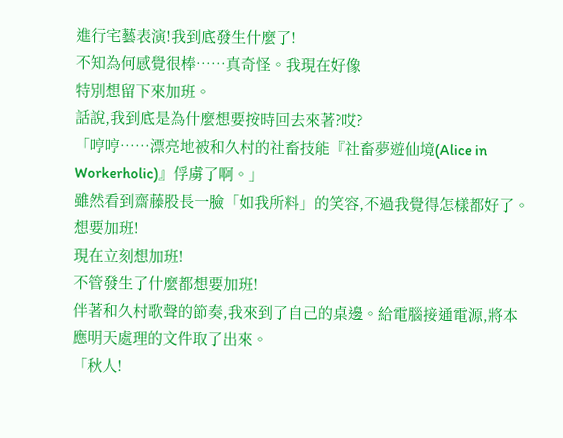進行宅藝表演!我到底發生什麼了!
不知為何感覺很棒……真奇怪。我現在好像
特別想留下來加班。
話說,我到底是為什麼想要按時回去來著?哎?
「哼哼……漂亮地被和久村的社畜技能『社畜夢遊仙境(Alice in Workerholic)』俘虜了啊。」
雖然看到齋藤股長一臉「如我所料」的笑容,不過我覺得怎樣都好了。
想要加班!
現在立刻想加班!
不管發生了什麼都想要加班!
伴著和久村歌聲的節奏,我來到了自己的桌邊。給電腦接通電源,將本應明天處理的文件取了出來。
「秋人!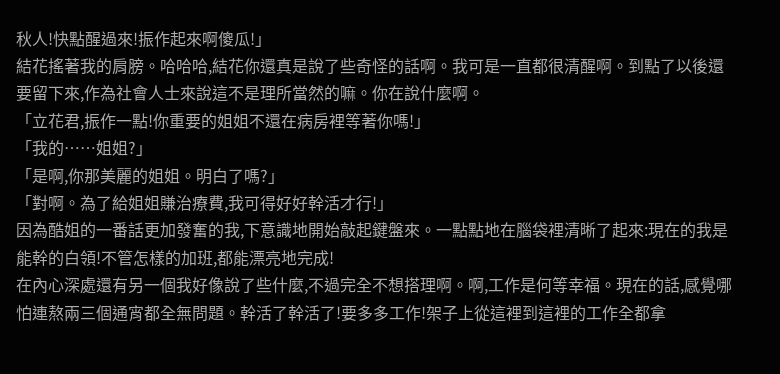秋人!快點醒過來!振作起來啊傻瓜!」
結花搖著我的肩膀。哈哈哈,結花你還真是說了些奇怪的話啊。我可是一直都很清醒啊。到點了以後還要留下來,作為社會人士來說這不是理所當然的嘛。你在說什麼啊。
「立花君,振作一點!你重要的姐姐不還在病房裡等著你嗎!」
「我的……姐姐?」
「是啊,你那美麗的姐姐。明白了嗎?」
「對啊。為了給姐姐賺治療費,我可得好好幹活才行!」
因為酷姐的一番話更加發奮的我,下意識地開始敲起鍵盤來。一點點地在腦袋裡清晰了起來:現在的我是能幹的白領!不管怎樣的加班,都能漂亮地完成!
在內心深處還有另一個我好像說了些什麼,不過完全不想搭理啊。啊,工作是何等幸福。現在的話,感覺哪怕連熬兩三個通宵都全無問題。幹活了幹活了!要多多工作!架子上從這裡到這裡的工作全都拿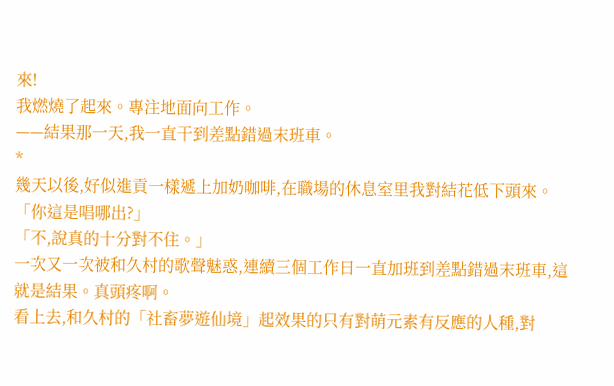來!
我燃燒了起來。專注地面向工作。
——結果那一天,我一直干到差點錯過末班車。
*
幾天以後,好似進貢一樣遞上加奶咖啡,在職場的休息室里我對結花低下頭來。
「你這是唱哪出?」
「不,說真的十分對不住。」
一次又一次被和久村的歌聲魅惑,連續三個工作日一直加班到差點錯過末班車,這就是結果。真頭疼啊。
看上去,和久村的「社畜夢遊仙境」起效果的只有對萌元素有反應的人種,對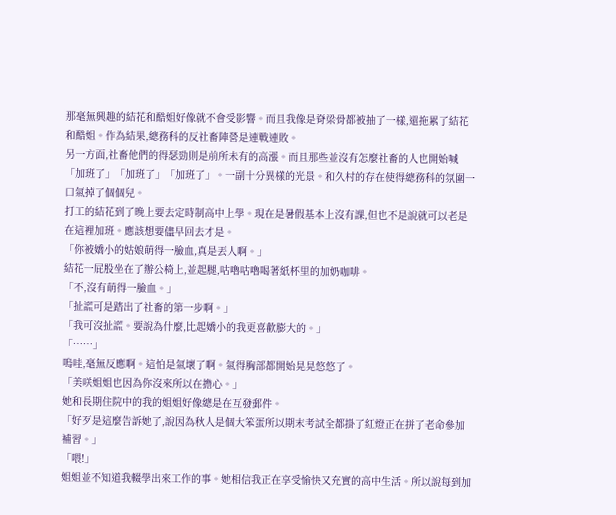那毫無興趣的結花和酷姐好像就不會受影響。而且我像是脊梁骨都被抽了一樣,還拖累了結花和酷姐。作為結果,總務科的反社畜陣營是連戰連敗。
另一方面,社畜他們的得瑟勁則是前所未有的高漲。而且那些並沒有怎麼社畜的人也開始喊「加班了」「加班了」「加班了」。一副十分異樣的光景。和久村的存在使得總務科的氛圍一口氣掉了個個兒。
打工的結花到了晚上要去定時制高中上學。現在是暑假基本上沒有課,但也不是說就可以老是在這裡加班。應該想要儘早回去才是。
「你被嬌小的姑娘萌得一臉血,真是丟人啊。」
結花一屁股坐在了辦公椅上,並起腿,咕嚕咕嚕喝著紙杯里的加奶咖啡。
「不,沒有萌得一臉血。」
「扯謊可是踏出了社畜的第一步啊。」
「我可沒扯謊。要說為什麼,比起嬌小的我更喜歡膨大的。」
「……」
嗚哇,毫無反應啊。這怕是氣壞了啊。氣得胸部都開始晃晃悠悠了。
「美咲姐姐也因為你沒來所以在擔心。」
她和長期住院中的我的姐姐好像總是在互發郵件。
「好歹是這麼告訴她了,說因為秋人是個大笨蛋所以期末考試全都掛了紅燈正在拼了老命參加補習。」
「喂!」
姐姐並不知道我輟學出來工作的事。她相信我正在享受愉快又充實的高中生活。所以說每到加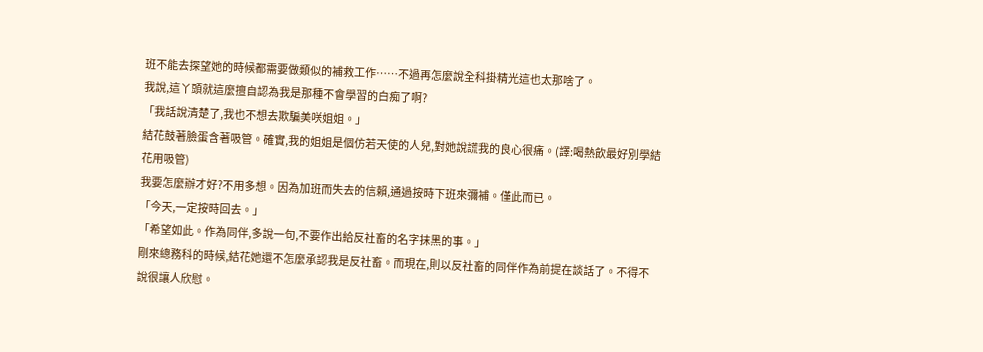班不能去探望她的時候都需要做類似的補救工作……不過再怎麼說全科掛精光這也太那啥了。
我說,這丫頭就這麼擅自認為我是那種不會學習的白痴了啊?
「我話說清楚了,我也不想去欺騙美咲姐姐。」
結花鼓著臉蛋含著吸管。確實,我的姐姐是個仿若天使的人兒,對她說謊我的良心很痛。(譯:喝熱飲最好別學結花用吸管)
我要怎麼辦才好?不用多想。因為加班而失去的信賴,通過按時下班來彌補。僅此而已。
「今天,一定按時回去。」
「希望如此。作為同伴,多說一句,不要作出給反社畜的名字抹黑的事。」
剛來總務科的時候,結花她還不怎麼承認我是反社畜。而現在,則以反社畜的同伴作為前提在談話了。不得不說很讓人欣慰。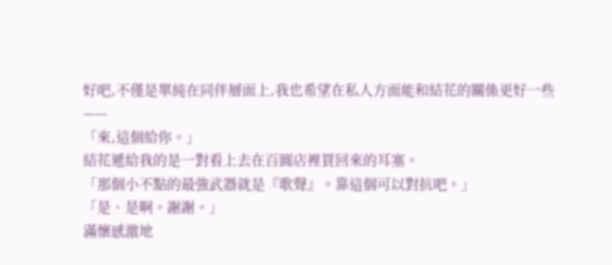好吧,不僅是單純在同伴層面上,我也希望在私人方面能和結花的關係更好一些——
「來,這個給你。」
結花遞給我的是一對看上去在百圓店裡買回來的耳塞。
「那個小不點的最強武器就是『歌聲』。靠這個可以對抗吧。」
「是、是啊。謝謝。」
滿懷感激地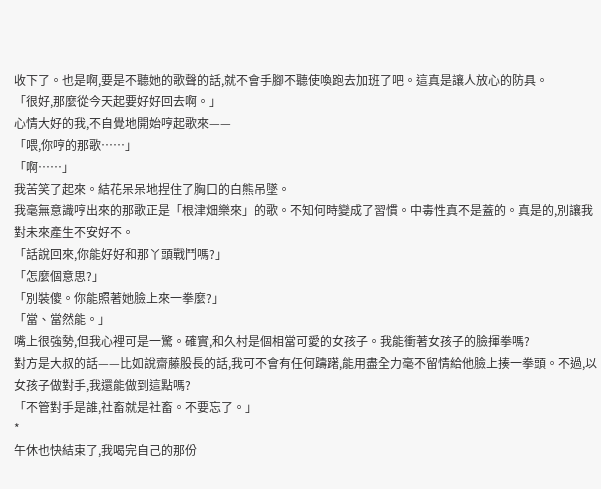收下了。也是啊,要是不聽她的歌聲的話,就不會手腳不聽使喚跑去加班了吧。這真是讓人放心的防具。
「很好,那麼從今天起要好好回去啊。」
心情大好的我,不自覺地開始哼起歌來——
「喂,你哼的那歌……」
「啊……」
我苦笑了起來。結花呆呆地捏住了胸口的白熊吊墜。
我毫無意識哼出來的那歌正是「根津畑樂來」的歌。不知何時變成了習慣。中毒性真不是蓋的。真是的,別讓我對未來產生不安好不。
「話說回來,你能好好和那丫頭戰鬥嗎?」
「怎麼個意思?」
「別裝傻。你能照著她臉上來一拳麼?」
「當、當然能。」
嘴上很強勢,但我心裡可是一驚。確實,和久村是個相當可愛的女孩子。我能衝著女孩子的臉揮拳嗎?
對方是大叔的話——比如說齋藤股長的話,我可不會有任何躊躇,能用盡全力毫不留情給他臉上揍一拳頭。不過,以女孩子做對手,我還能做到這點嗎?
「不管對手是誰,社畜就是社畜。不要忘了。」
*
午休也快結束了,我喝完自己的那份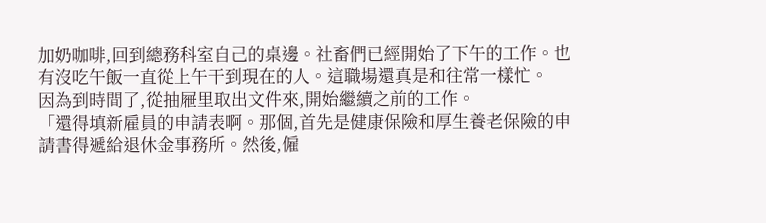加奶咖啡,回到總務科室自己的桌邊。社畜們已經開始了下午的工作。也有沒吃午飯一直從上午干到現在的人。這職場還真是和往常一樣忙。
因為到時間了,從抽屜里取出文件來,開始繼續之前的工作。
「還得填新雇員的申請表啊。那個,首先是健康保險和厚生養老保險的申請書得遞給退休金事務所。然後,僱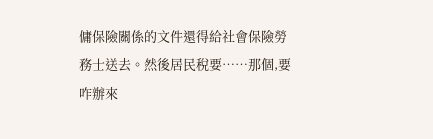傭保險關係的文件還得給社會保險勞務士送去。然後居民稅要……那個,要咋辦來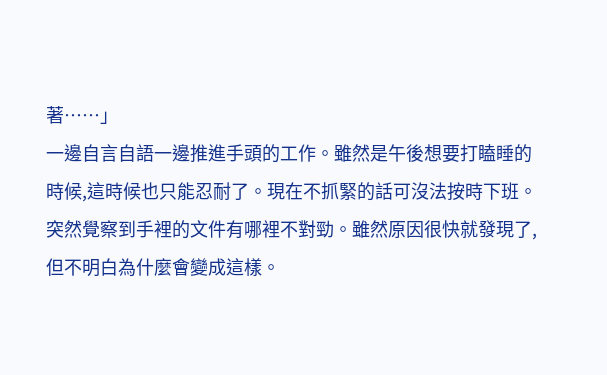著……」
一邊自言自語一邊推進手頭的工作。雖然是午後想要打瞌睡的時候,這時候也只能忍耐了。現在不抓緊的話可沒法按時下班。
突然覺察到手裡的文件有哪裡不對勁。雖然原因很快就發現了,但不明白為什麼會變成這樣。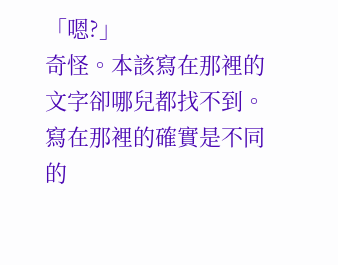「嗯?」
奇怪。本該寫在那裡的文字卻哪兒都找不到。寫在那裡的確實是不同的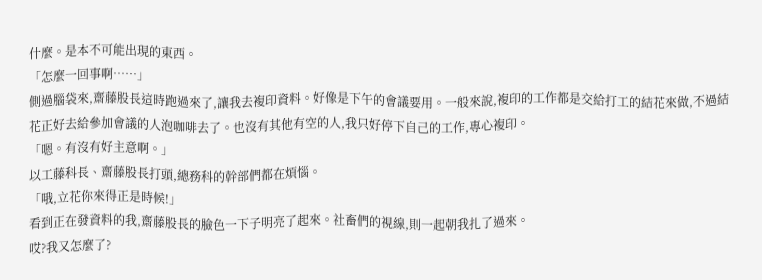什麼。是本不可能出現的東西。
「怎麼一回事啊……」
側過腦袋來,齋藤股長這時跑過來了,讓我去複印資料。好像是下午的會議要用。一般來說,複印的工作都是交給打工的結花來做,不過結花正好去給參加會議的人泡咖啡去了。也沒有其他有空的人,我只好停下自己的工作,專心複印。
「嗯。有沒有好主意啊。」
以工藤科長、齋藤股長打頭,總務科的幹部們都在煩惱。
「哦,立花你來得正是時候!」
看到正在發資料的我,齋藤股長的臉色一下子明亮了起來。社畜們的視線,則一起朝我扎了過來。
哎?我又怎麼了?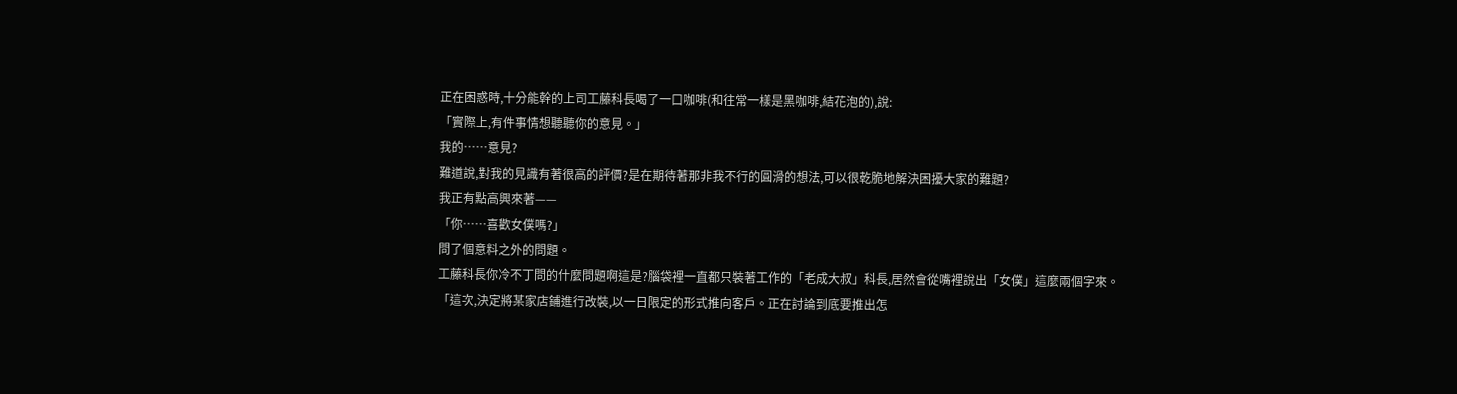正在困惑時,十分能幹的上司工藤科長喝了一口咖啡(和往常一樣是黑咖啡,結花泡的),說:
「實際上,有件事情想聽聽你的意見。」
我的……意見?
難道說,對我的見識有著很高的評價?是在期待著那非我不行的圓滑的想法,可以很乾脆地解決困擾大家的難題?
我正有點高興來著——
「你……喜歡女僕嗎?」
問了個意料之外的問題。
工藤科長你冷不丁問的什麼問題啊這是?腦袋裡一直都只裝著工作的「老成大叔」科長,居然會從嘴裡說出「女僕」這麼兩個字來。
「這次,決定將某家店鋪進行改裝,以一日限定的形式推向客戶。正在討論到底要推出怎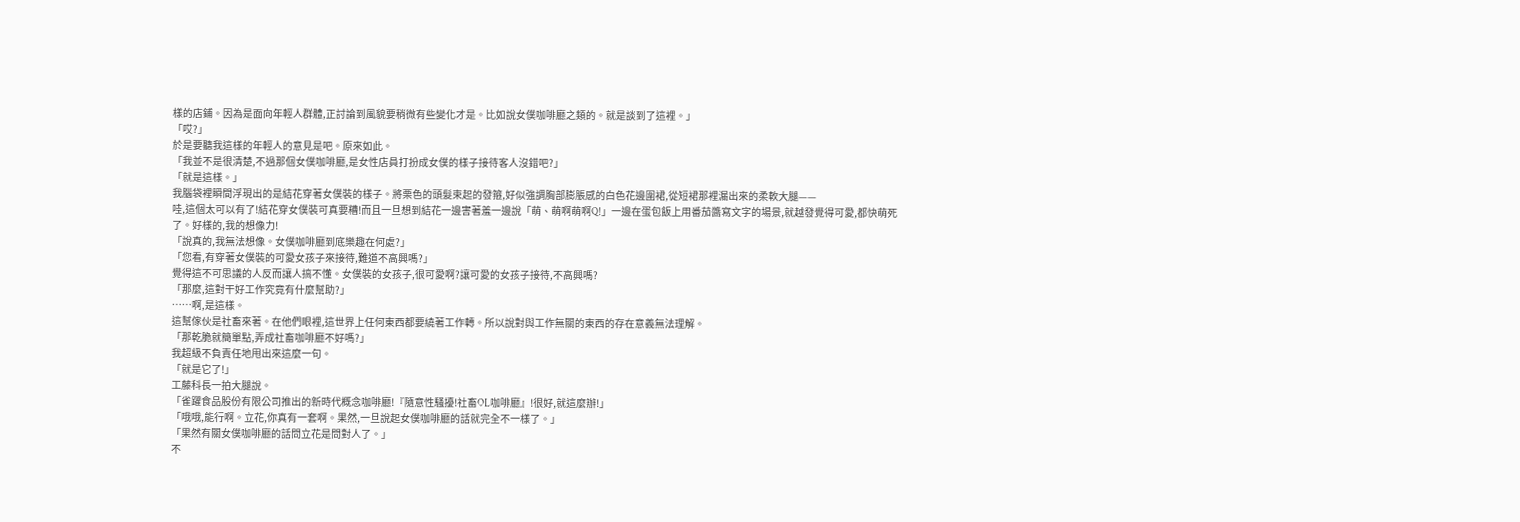樣的店鋪。因為是面向年輕人群體,正討論到風貌要稍微有些變化才是。比如說女僕咖啡廳之類的。就是談到了這裡。」
「哎?」
於是要聽我這樣的年輕人的意見是吧。原來如此。
「我並不是很清楚,不過那個女僕咖啡廳,是女性店員打扮成女僕的樣子接待客人沒錯吧?」
「就是這樣。」
我腦袋裡瞬間浮現出的是結花穿著女僕裝的樣子。將栗色的頭髮束起的發箍,好似強調胸部膨脹感的白色花邊圍裙,從短裙那裡漏出來的柔軟大腿——
哇,這個太可以有了!結花穿女僕裝可真要糟!而且一旦想到結花一邊害著羞一邊說「萌、萌啊萌啊Q!」一邊在蛋包飯上用番茄醬寫文字的場景,就越發覺得可愛,都快萌死了。好樣的,我的想像力!
「說真的,我無法想像。女僕咖啡廳到底樂趣在何處?」
「您看,有穿著女僕裝的可愛女孩子來接待,難道不高興嗎?」
覺得這不可思議的人反而讓人搞不懂。女僕裝的女孩子,很可愛啊?讓可愛的女孩子接待,不高興嗎?
「那麼,這對干好工作究竟有什麼幫助?」
……啊,是這樣。
這幫傢伙是社畜來著。在他們眼裡,這世界上任何東西都要繞著工作轉。所以說對與工作無關的東西的存在意義無法理解。
「那乾脆就簡單點,弄成社畜咖啡廳不好嗎?」
我超級不負責任地甩出來這麼一句。
「就是它了!」
工藤科長一拍大腿說。
「雀躍食品股份有限公司推出的新時代概念咖啡廳!『隨意性騷擾!社畜OL咖啡廳』!很好,就這麼辦!」
「哦哦,能行啊。立花,你真有一套啊。果然,一旦說起女僕咖啡廳的話就完全不一樣了。」
「果然有關女僕咖啡廳的話問立花是問對人了。」
不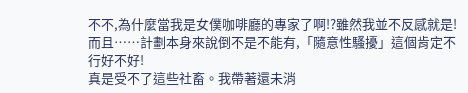不不,為什麼當我是女僕咖啡廳的專家了啊!?雖然我並不反感就是!
而且……計劃本身來說倒不是不能有,「隨意性騷擾」這個肯定不行好不好!
真是受不了這些社畜。我帶著還未消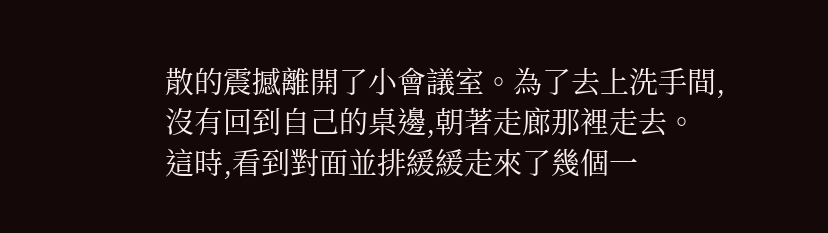散的震撼離開了小會議室。為了去上洗手間,沒有回到自己的桌邊,朝著走廊那裡走去。
這時,看到對面並排緩緩走來了幾個一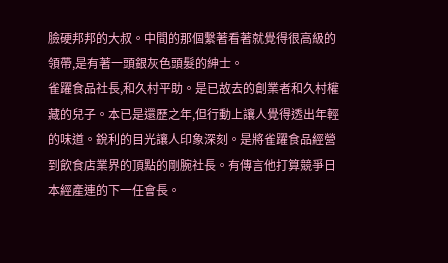臉硬邦邦的大叔。中間的那個繫著看著就覺得很高級的領帶,是有著一頭銀灰色頭髮的紳士。
雀躍食品社長,和久村平助。是已故去的創業者和久村權藏的兒子。本已是還歷之年,但行動上讓人覺得透出年輕的味道。銳利的目光讓人印象深刻。是將雀躍食品經營到飲食店業界的頂點的剛腕社長。有傳言他打算競爭日本經產連的下一任會長。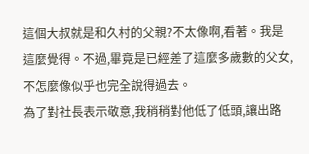這個大叔就是和久村的父親?不太像啊,看著。我是這麼覺得。不過,畢竟是已經差了這麼多歲數的父女,不怎麼像似乎也完全說得過去。
為了對社長表示敬意,我稍稍對他低了低頭,讓出路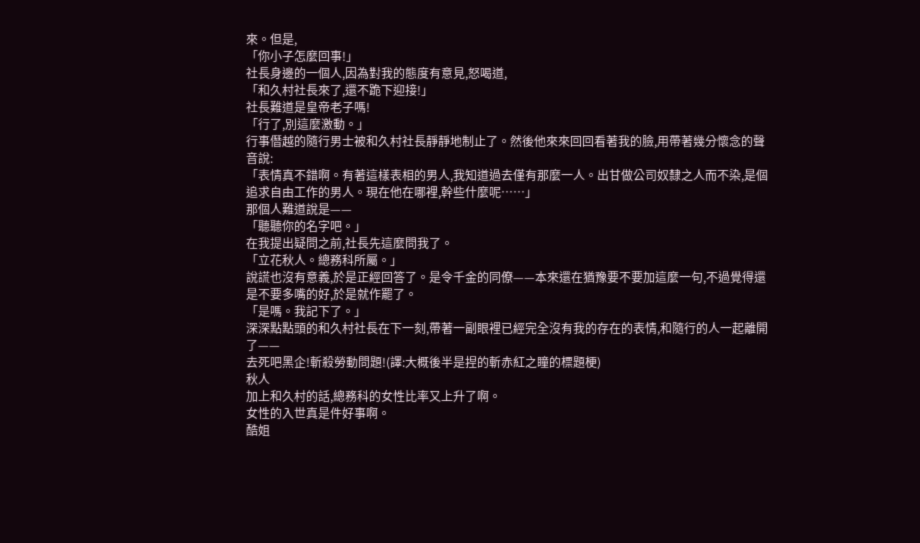來。但是,
「你小子怎麼回事!」
社長身邊的一個人,因為對我的態度有意見,怒喝道,
「和久村社長來了,還不跪下迎接!」
社長難道是皇帝老子嗎!
「行了,別這麼激動。」
行事僭越的隨行男士被和久村社長靜靜地制止了。然後他來來回回看著我的臉,用帶著幾分懷念的聲音說:
「表情真不錯啊。有著這樣表相的男人,我知道過去僅有那麼一人。出甘做公司奴隸之人而不染,是個追求自由工作的男人。現在他在哪裡,幹些什麼呢……」
那個人難道說是——
「聽聽你的名字吧。」
在我提出疑問之前,社長先這麼問我了。
「立花秋人。總務科所屬。」
說謊也沒有意義,於是正經回答了。是令千金的同僚——本來還在猶豫要不要加這麼一句,不過覺得還是不要多嘴的好,於是就作罷了。
「是嗎。我記下了。」
深深點點頭的和久村社長在下一刻,帶著一副眼裡已經完全沒有我的存在的表情,和隨行的人一起離開了——
去死吧黑企!斬殺勞動問題!(譯:大概後半是捏的斬赤紅之瞳的標題梗)
秋人
加上和久村的話,總務科的女性比率又上升了啊。
女性的入世真是件好事啊。
酷姐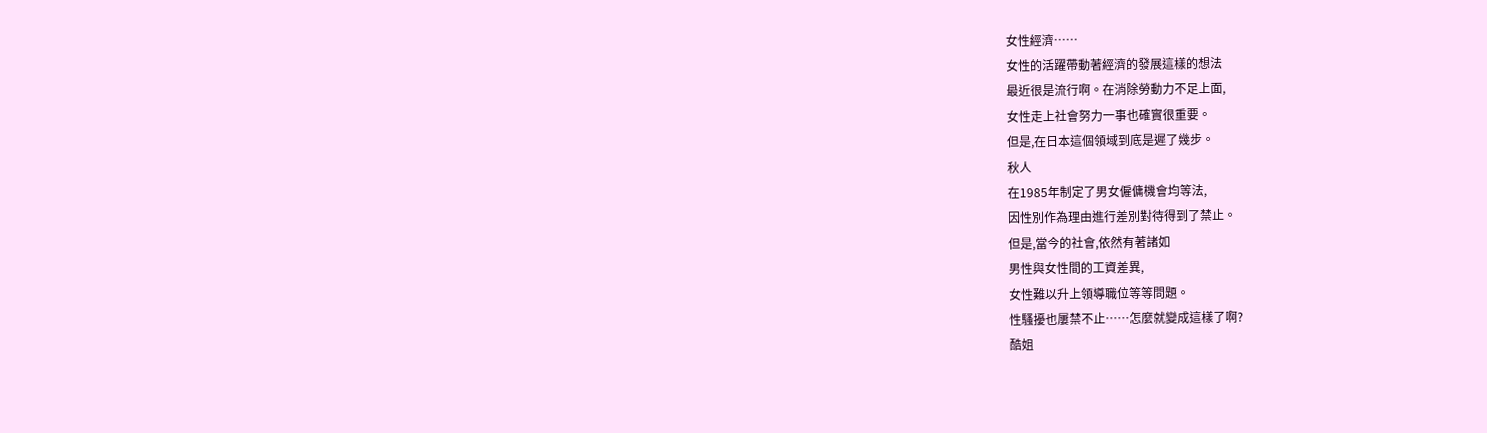女性經濟……
女性的活躍帶動著經濟的發展這樣的想法
最近很是流行啊。在消除勞動力不足上面,
女性走上社會努力一事也確實很重要。
但是,在日本這個領域到底是遲了幾步。
秋人
在1985年制定了男女僱傭機會均等法,
因性別作為理由進行差別對待得到了禁止。
但是,當今的社會,依然有著諸如
男性與女性間的工資差異,
女性難以升上領導職位等等問題。
性騷擾也屢禁不止……怎麼就變成這樣了啊?
酷姐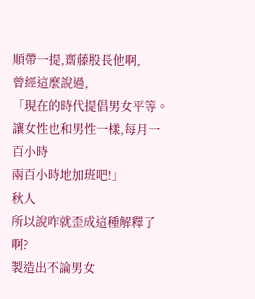順帶一提,齋藤股長他啊,
曾經這麼說過,
「現在的時代提倡男女平等。
讓女性也和男性一樣,每月一百小時
兩百小時地加班吧!」
秋人
所以說咋就歪成這種解釋了啊?
製造出不論男女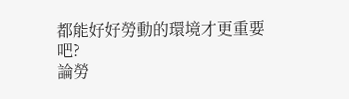都能好好勞動的環境才更重要吧?
論勞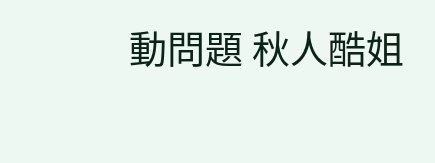動問題 秋人酷姐